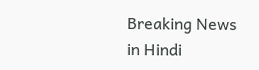Breaking News in Hindi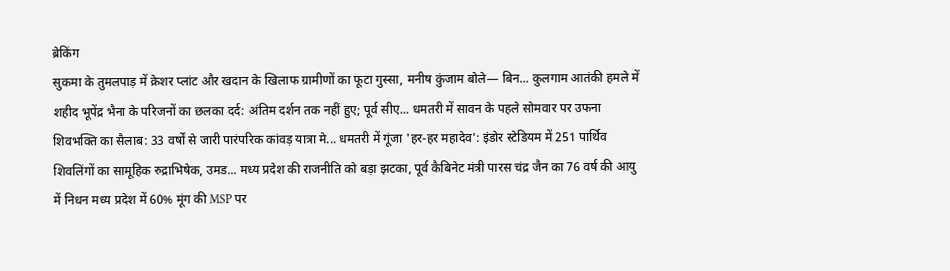ब्रेकिंग
सुकमा के तुमलपाड़ में क्रेशर प्लांट और खदान के खिलाफ ग्रामीणों का फूटा गुस्सा, मनीष कुंजाम बोले— बिन... कुलगाम आतंकी हमले में शहीद भूपेंद्र भैना के परिजनों का छलका दर्द: अंतिम दर्शन तक नहीं हुए; पूर्व सीए... धमतरी में सावन के पहले सोमवार पर उफना शिवभक्ति का सैलाब: 33 वर्षों से जारी पारंपरिक कांवड़ यात्रा मे... धमतरी में गूंजा 'हर-हर महादेव': इंडोर स्टेडियम में 251 पार्थिव शिवलिंगों का सामूहिक रुद्राभिषेक, उमड... मध्य प्रदेश की राजनीति को बड़ा झटका, पूर्व कैबिनेट मंत्री पारस चंद्र जैन का 76 वर्ष की आयु में निधन मध्य प्रदेश में 60% मूंग की MSP पर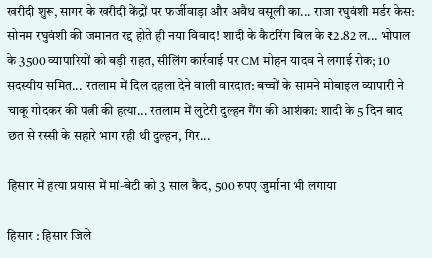खरीदी शुरू, सागर के खरीदी केंद्रों पर फर्जीवाड़ा और अवैध वसूली का... राजा रघुवंशी मर्डर केस: सोनम रघुवंशी की जमानत रद्द होते ही नया विवाद! शादी के कैटरिंग बिल के ₹2.82 ल... भोपाल के 3500 व्यापारियों को बड़ी राहत, सीलिंग कार्रवाई पर CM मोहन यादव ने लगाई रोक; 10 सदस्यीय समित... रतलाम में दिल दहला देने वाली वारदात: बच्चों के सामने मोबाइल व्यापारी ने चाकू गोदकर की पत्नी की हत्या... रतलाम में लुटेरी दुल्हन गैंग की आशंका: शादी के 5 दिन बाद छत से रस्सी के सहारे भाग रही थी दुल्हन, गिर...

हिसार में हत्या प्रयास में मां-बेटी को 3 साल कैद, 500 रुपए जुर्माना भी लगाया

हिसार : हिसार जिले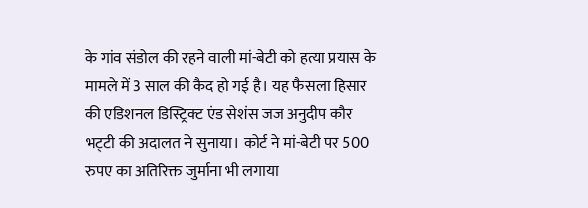के गांव संडोल की रहने वाली मां-बेटी को हत्या प्रयास के मामले में 3 साल की कैद हो गई है। यह फैसला हिसार की एडिशनल डिस्ट्रिक्ट एंड सेशंस जज अनुदीप कौर भट्‌टी की अदालत ने सुनाया। कोर्ट ने मां-बेटी पर 500 रुपए का अतिरिक्त जुर्माना भी लगाया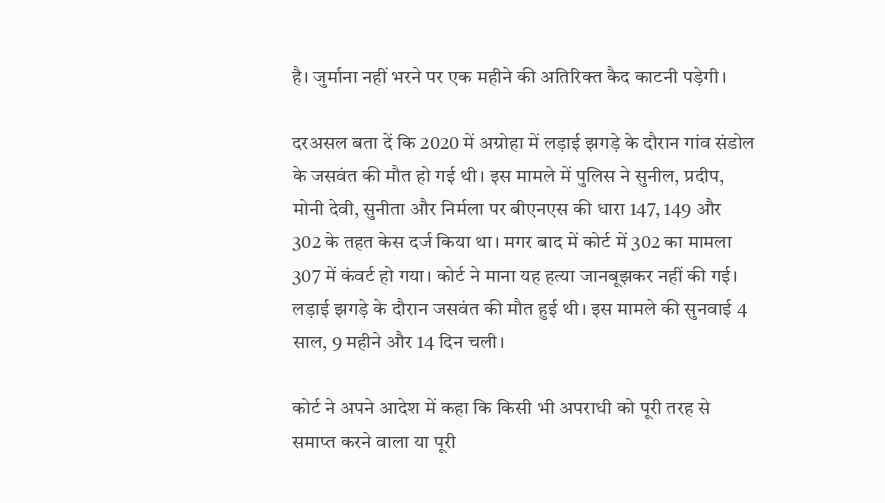है। जुर्माना नहीं भरने पर एक महीने की अतिरिक्त कैद काटनी पड़ेगी।

दरअसल बता दें कि 2020 में अग्रोहा में लड़ाई झगड़े के दौरान गांव संडोल के जसवंत की मौत हो गई थी। इस मामले में पुलिस ने सुनील, प्रदीप, मोनी देवी, सुनीता और निर्मला पर बीएनएस की धारा 147, 149 और 302 के तहत केस दर्ज किया था। मगर बाद में कोर्ट में 302 का मामला 307 में कंवर्ट हो गया। कोर्ट ने माना यह हत्या जानबूझकर नहीं की गई। लड़ाई झगड़े के दौरान जसवंत की मौत हुई थी। इस मामले की सुनवाई 4 साल, 9 महीने और 14 दिन चली।

कोर्ट ने अपने आदेश में कहा कि किसी भी अपराधी को पूरी तरह से समाप्त करने वाला या पूरी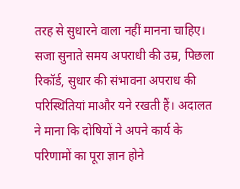तरह से सुधारने वाला नहीं मानना चाहिए। सजा सुनाते समय अपराधी की उम्र, पिछला रिकॉर्ड, सुधार की संभावना अपराध की परिस्थितियां माऔर यने रखती हैं। अदालत ने माना कि दोषियों ने अपने कार्य के परिणामों का पूरा ज्ञान होने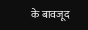के बावजूद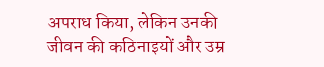अपराध किया, लेकिन उनकी जीवन की कठिनाइयों और उम्र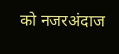को नजरअंदाज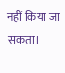नहीं किया जा सकता।